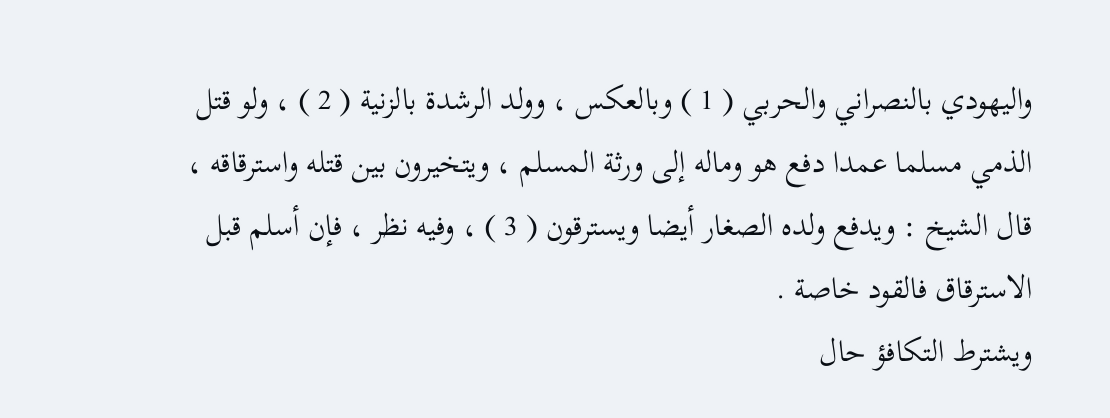واليهودي بالنصراني والحربي ( 1 ) وبالعكس ، وولد الرشدة بالزنية ( 2 ) ، ولو قتل
الذمي مسلما عمدا دفع هو وماله إلى ورثة المسلم ، ويتخيرون بين قتله واسترقاقه ،
قال الشيخ : ويدفع ولده الصغار أيضا ويسترقون ( 3 ) ، وفيه نظر ، فإن أسلم قبل
الاسترقاق فالقود خاصة .
ويشترط التكافؤ حال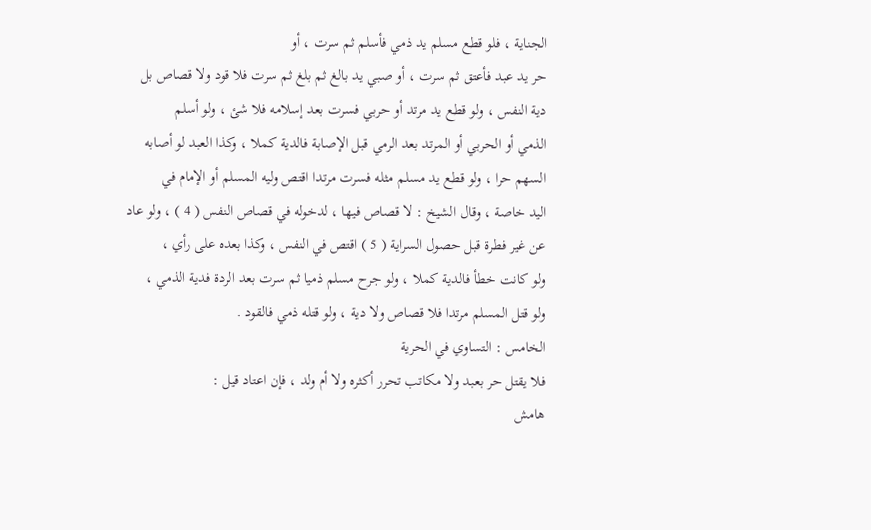الجناية ، فلو قطع مسلم يد ذمي فأسلم ثم سرت ، أو
حر يد عبد فأعتق ثم سرت ، أو صبي يد بالغ ثم بلغ ثم سرت فلا قود ولا قصاص بل
دية النفس ، ولو قطع يد مرتد أو حربي فسرت بعد إسلامه فلا شئ ، ولو أسلم
الذمي أو الحربي أو المرتد بعد الرمي قبل الإصابة فالدية كملا ، وكذا العبد لو أصابه
السهم حرا ، ولو قطع يد مسلم مثله فسرت مرتدا اقتص وليه المسلم أو الإمام في
اليد خاصة ، وقال الشيخ : لا قصاص فيها ، لدخوله في قصاص النفس ( 4 ) ، ولو عاد
عن غير فطرة قبل حصول السراية ( 5 ) اقتص في النفس ، وكذا بعده على رأي ،
ولو كانت خطأ فالدية كملا ، ولو جرح مسلم ذميا ثم سرت بعد الردة فدية الذمي ،
ولو قتل المسلم مرتدا فلا قصاص ولا دية ، ولو قتله ذمي فالقود .
الخامس : التساوي في الحرية
فلا يقتل حر بعبد ولا مكاتب تحرر أكثره ولا أم ولد ، فإن اعتاد قيل :
هامش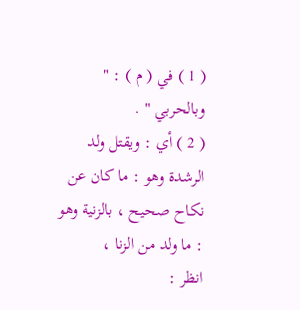( 1 ) في ( م ) : " وبالحربي " .
( 2 ) أي : ويقتل ولد الرشدة وهو : ما كان عن نكاح صحيح ، بالزنية وهو : ما ولد من الزنا ،
انظر :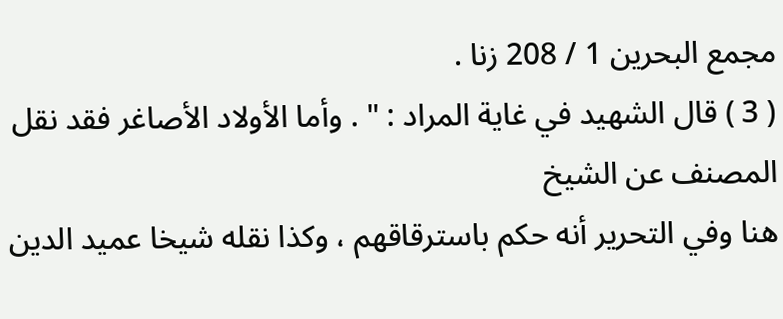مجمع البحرين 1 / 208 زنا .
( 3 ) قال الشهيد في غاية المراد : " . وأما الأولاد الأصاغر فقد نقل المصنف عن الشيخ
هنا وفي التحرير أنه حكم باسترقاقهم ، وكذا نقله شيخا عميد الدين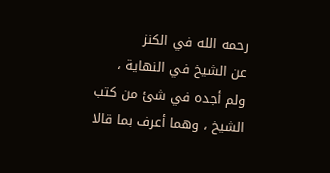رحمه الله في الكنز
عن الشيخ في النهاية ، ولم أجده في شئ من كتب الشيخ ، وهما أعرف بما قالا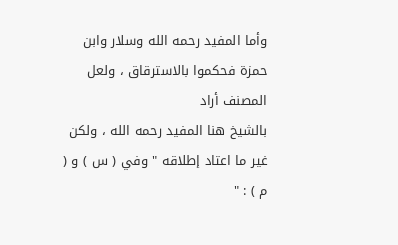وأما المفيد رحمه الله وسلار وابن حمزة فحكموا بالاسترقاق ، ولعل المصنف أراد
بالشيخ هنا المفيد رحمه الله ، ولكن غير ما اعتاد إطلاقه " وفي ( س ) و ( م ) : "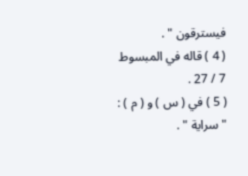فيسترقون " .
( 4 ) قاله في المبسوط 7 / 27 .
( 5 ) في ( س ) و ( م ) : " سراية " .